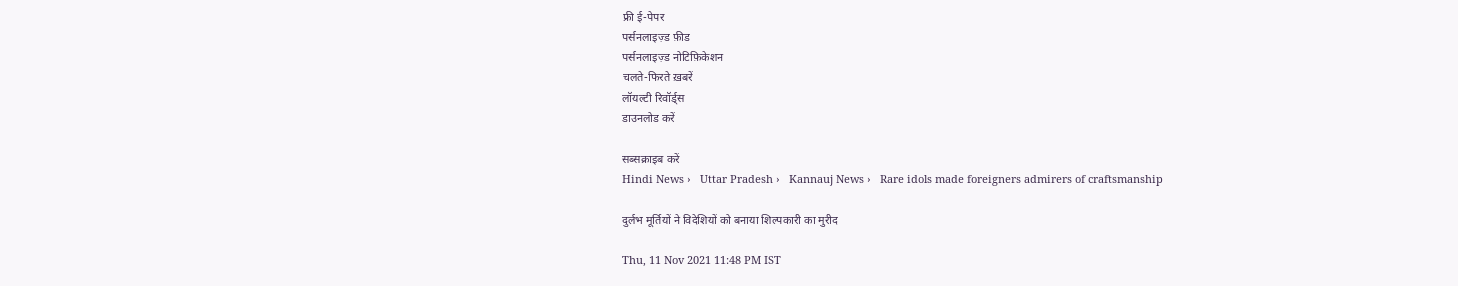फ्री ई-पेपर
पर्सनलाइज़्ड फ़ीड
पर्सनलाइज़्ड नोटिफ़िकेशन
चलते-फिरते ख़बरें
लॉयल्टी रिवॉर्ड्स
डाउनलोड करें

सब्सक्राइब करें
Hindi News ›   Uttar Pradesh ›   Kannauj News ›   Rare idols made foreigners admirers of craftsmanship

दुर्लभ मूर्तियों ने विदेशियों को बनाया शिल्पकारी का मुरीद

Thu, 11 Nov 2021 11:48 PM IST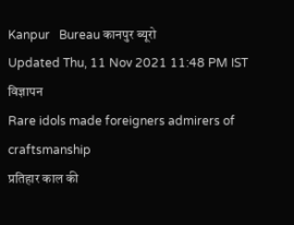Kanpur   Bureau कानपुर ब्यूरो
Updated Thu, 11 Nov 2021 11:48 PM IST
विज्ञापन
Rare idols made foreigners admirers of craftsmanship
प्रतिहार काल की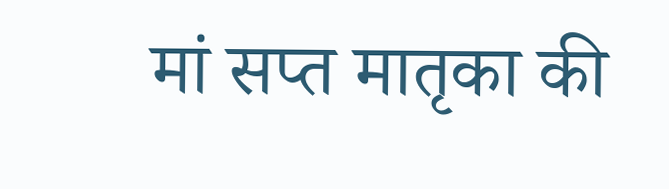मां सप्त मातृका की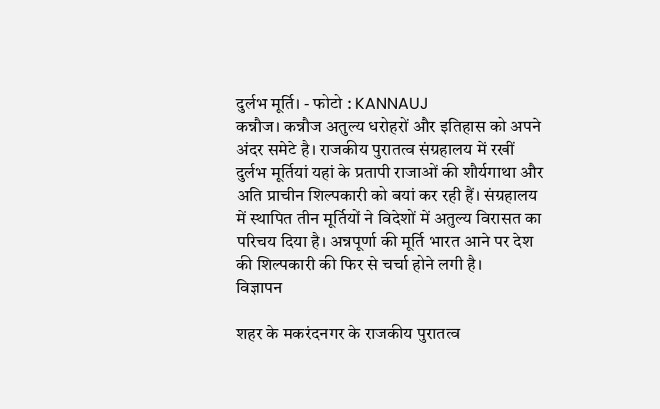दुर्लभ मूर्ति। - फोटो : KANNAUJ
कन्नौज। कन्नौज अतुल्य धरोहरों और इतिहास को अपने अंदर समेटे है। राजकीय पुरातत्व संग्रहालय में रखीं दुर्लभ मूर्तियां यहां के प्रतापी राजाओं की शौर्यगाथा और अति प्राचीन शिल्पकारी को बयां कर रही हैं। संग्रहालय में स्थापित तीन मूर्तियों ने विदेशों में अतुल्य विरासत का परिचय दिया है। अन्नपूर्णा की मूर्ति भारत आने पर देश की शिल्पकारी की फिर से चर्चा होने लगी है।
विज्ञापन

शहर के मकरंदनगर के राजकीय पुरातत्व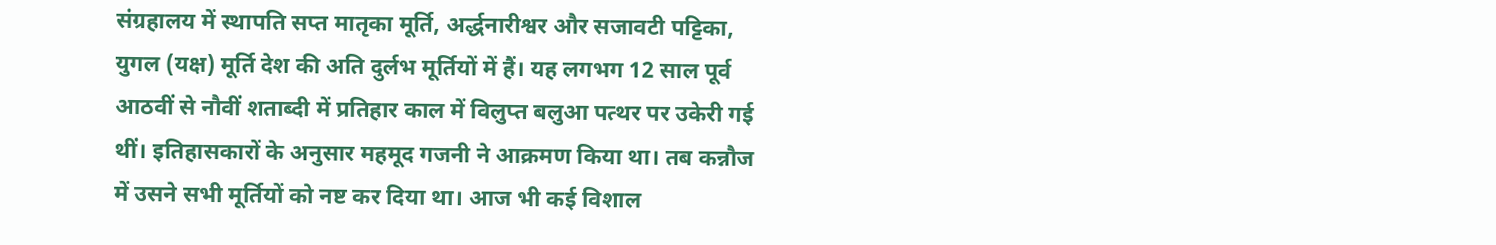संग्रहालय में स्थापति सप्त मातृका मूर्ति, अर्द्धनारीश्वर और सजावटी पट्टिका, युगल (यक्ष) मूर्ति देश की अति दुर्लभ मूर्तियों में हैं। यह लगभग 12 साल पूर्व आठवीं से नौवीं शताब्दी में प्रतिहार काल में विलुप्त बलुआ पत्थर पर उकेरी गई थीं। इतिहासकारों के अनुसार महमूद गजनी ने आक्रमण किया था। तब कन्नौज में उसने सभी मूर्तियों को नष्ट कर दिया था। आज भी कई विशाल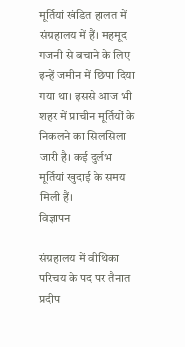मूर्तियां खंडित हालत में संग्रहालय में हैं। महमूद गजनी से बचाने के लिए इन्हें जमीन में छिपा दिया गया था। इससे आज भी शहर में प्राचीन मूर्तियों के निकलने का सिलसिला जारी है। कई दुर्लभ मूर्तियां खुदाई के समय मिली हैं।
विज्ञापन

संग्रहालय में वीथिका परिचय के पद पर तैनात प्रदीप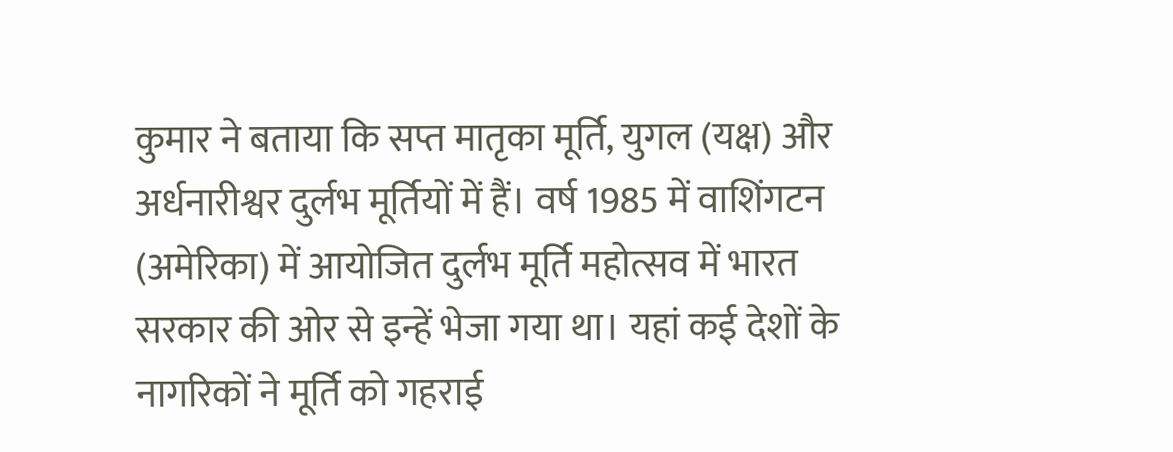कुमार ने बताया कि सप्त मातृका मूर्ति, युगल (यक्ष) और अर्धनारीश्वर दुर्लभ मूर्तियों में हैं। वर्ष 1985 में वाशिंगटन (अमेरिका) में आयोजित दुर्लभ मूर्ति महोत्सव में भारत सरकार की ओर से इन्हें भेजा गया था। यहां कई देशों के नागरिकों ने मूर्ति को गहराई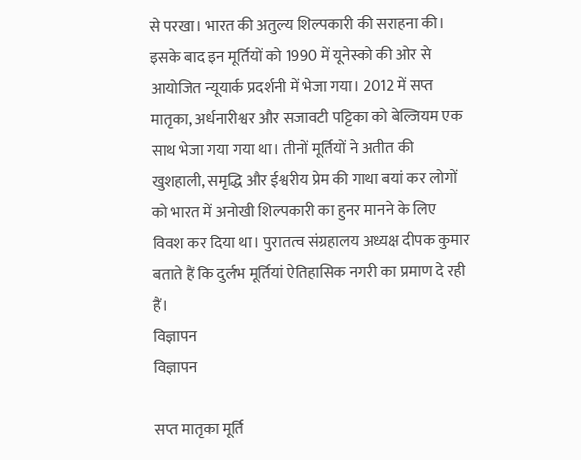से परखा। भारत की अतुल्य शिल्पकारी की सराहना की। इसके बाद इन मूर्तियों को 1990 में यूनेस्को की ओर से आयोजित न्यूयार्क प्रदर्शनी में भेजा गया। 2012 में सप्त मातृका, अर्धनारीश्वर और सजावटी पट्टिका को बेल्जियम एक साथ भेजा गया गया था। तीनों मूर्तियों ने अतीत की खुशहाली, समृद्धि और ईश्वरीय प्रेम की गाथा बयां कर लोगों को भारत में अनोखी शिल्पकारी का हुनर मानने के लिए विवश कर दिया था। पुरातत्व संग्रहालय अध्यक्ष दीपक कुमार बताते हैं कि दुर्लभ मूर्तियां ऐतिहासिक नगरी का प्रमाण दे रही हैं।
विज्ञापन
विज्ञापन

सप्त मातृका मूर्ति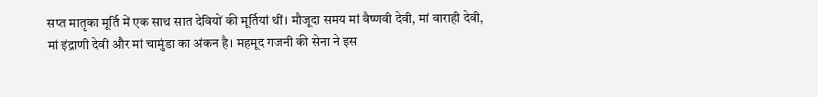सप्त मातृका मूर्ति में एक साथ सात देवियों की मूर्तियां थीं। मौजूदा समय मां वैष्णवी देवी, मां वाराही देवी, मां इंद्राणी देवी और मां चामुंडा का अंकन है। महमूद गजनी की सेना ने इस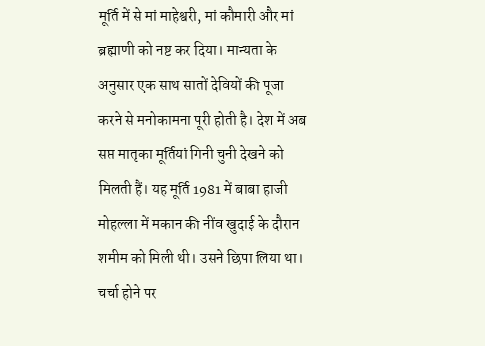मूर्ति में से मां माहेश्वरी, मां कौमारी और मां ब्रह्माणी को नष्ट कर दिया। मान्यता के अनुसार एक साथ सातों देवियों की पूजा करने से मनोकामना पूरी होती है। देश में अब सप्त मातृका मूर्तियां गिनी चुनी देखने को मिलती हैं। यह मूर्ति 1981 में बाबा हाजी मोहल्ला में मकान की नींव खुदाई के दौरान शमीम को मिली थी। उसने छिपा लिया था। चर्चा होने पर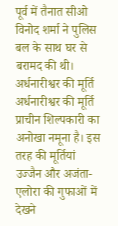पूर्व में तैनात सीओ विनोद शर्मा ने पुलिस बल के साथ घर से बरामद की थी।
अर्धनारीश्वर की मूर्ति
अर्धनारीश्वर की मूर्ति प्राचीन शिल्पकारी का अनोखा नमूना है। इस तरह की मूर्तियां उज्जैन और अजंता-एलोरा की गुफाओं में देखने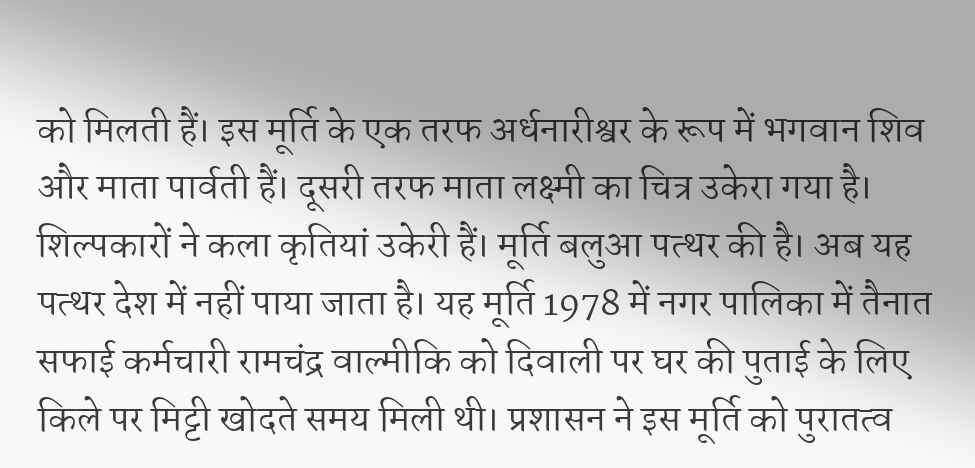को मिलती हैं। इस मूर्ति के एक तरफ अर्धनारीश्वर के रूप में भगवान शिव और माता पार्वती हैं। दूसरी तरफ माता लक्ष्मी का चित्र उकेरा गया है। शिल्पकारों ने कला कृतियां उकेरी हैं। मूर्ति बलुआ पत्थर की है। अब यह पत्थर देश में नहीं पाया जाता है। यह मूर्ति 1978 में नगर पालिका में तैनात सफाई कर्मचारी रामचंद्र वाल्मीकि को दिवाली पर घर की पुताई के लिए किले पर मिट्टी खोदते समय मिली थी। प्रशासन ने इस मूर्ति को पुरातत्व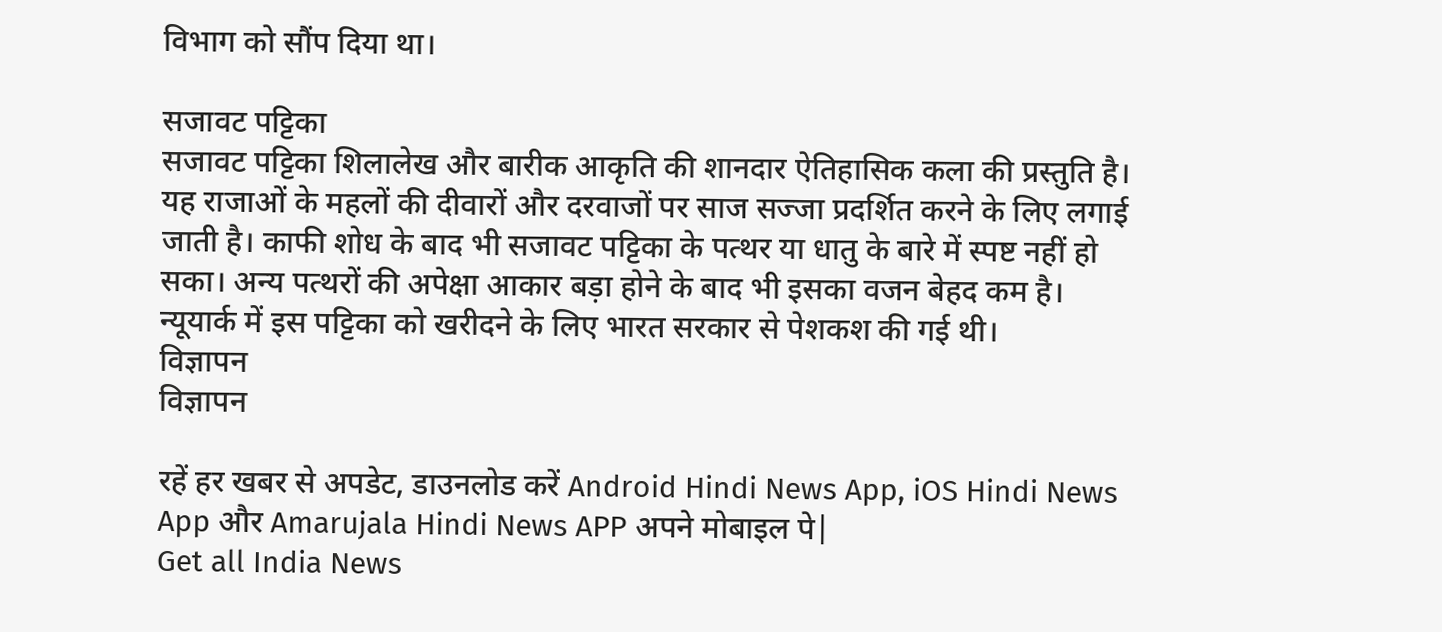विभाग को सौंप दिया था।

सजावट पट्टिका
सजावट पट्टिका शिलालेख और बारीक आकृति की शानदार ऐतिहासिक कला की प्रस्तुति है। यह राजाओं के महलों की दीवारों और दरवाजों पर साज सज्जा प्रदर्शित करने के लिए लगाई जाती है। काफी शोध के बाद भी सजावट पट्टिका के पत्थर या धातु के बारे में स्पष्ट नहीं हो सका। अन्य पत्थरों की अपेक्षा आकार बड़ा होने के बाद भी इसका वजन बेहद कम है। न्यूयार्क में इस पट्टिका को खरीदने के लिए भारत सरकार से पेशकश की गई थी।
विज्ञापन
विज्ञापन

रहें हर खबर से अपडेट, डाउनलोड करें Android Hindi News App, iOS Hindi News App और Amarujala Hindi News APP अपने मोबाइल पे|
Get all India News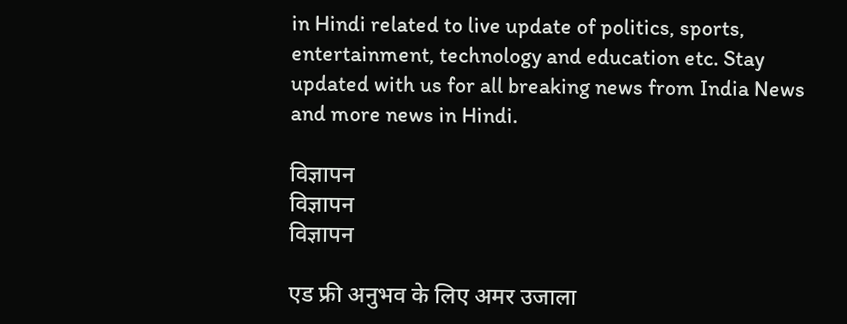in Hindi related to live update of politics, sports, entertainment, technology and education etc. Stay updated with us for all breaking news from India News and more news in Hindi.

विज्ञापन
विज्ञापन
विज्ञापन

एड फ्री अनुभव के लिए अमर उजाला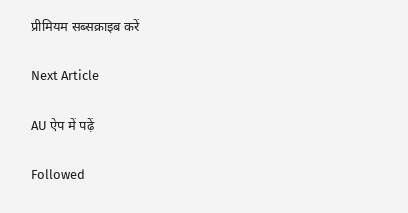प्रीमियम सब्सक्राइब करें

Next Article

AU ऐप में पढ़ें

Followed